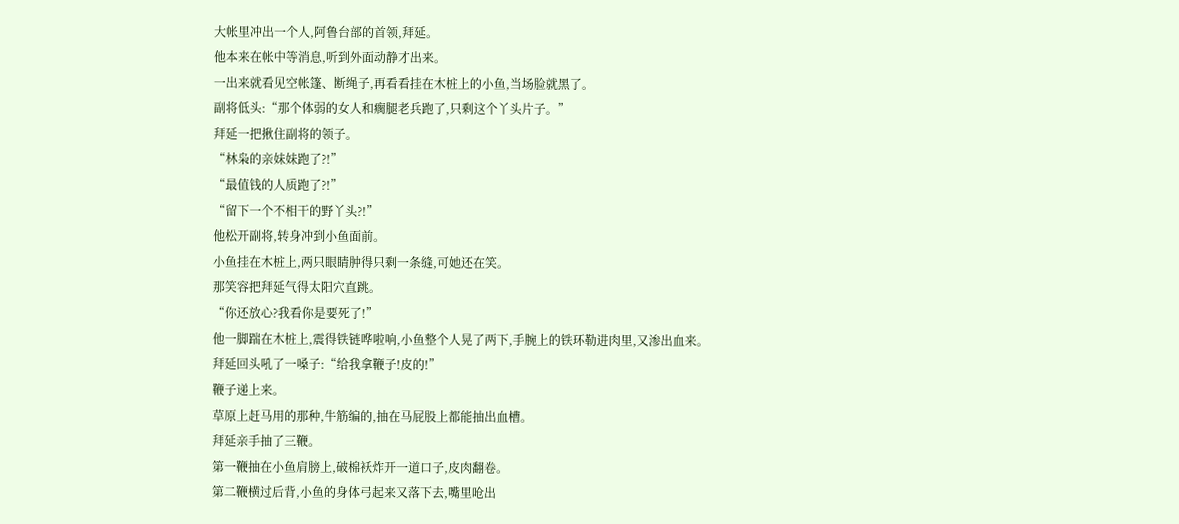大帐里冲出一个人,阿鲁台部的首领,拜延。
他本来在帐中等消息,听到外面动静才出来。
一出来就看见空帐篷、断绳子,再看看挂在木桩上的小鱼,当场脸就黑了。
副将低头:“那个体弱的女人和瘸腿老兵跑了,只剩这个丫头片子。”
拜延一把揪住副将的领子。
“林枭的亲妹妹跑了?!”
“最值钱的人质跑了?!”
“留下一个不相干的野丫头?!”
他松开副将,转身冲到小鱼面前。
小鱼挂在木桩上,两只眼睛肿得只剩一条缝,可她还在笑。
那笑容把拜延气得太阳穴直跳。
“你还放心?我看你是要死了!”
他一脚踹在木桩上,震得铁链哗啦响,小鱼整个人晃了两下,手腕上的铁环勒进肉里,又渗出血来。
拜延回头吼了一嗓子:“给我拿鞭子!皮的!”
鞭子递上来。
草原上赶马用的那种,牛筋编的,抽在马屁股上都能抽出血槽。
拜延亲手抽了三鞭。
第一鞭抽在小鱼肩膀上,破棉袄炸开一道口子,皮肉翻卷。
第二鞭横过后背,小鱼的身体弓起来又落下去,嘴里呛出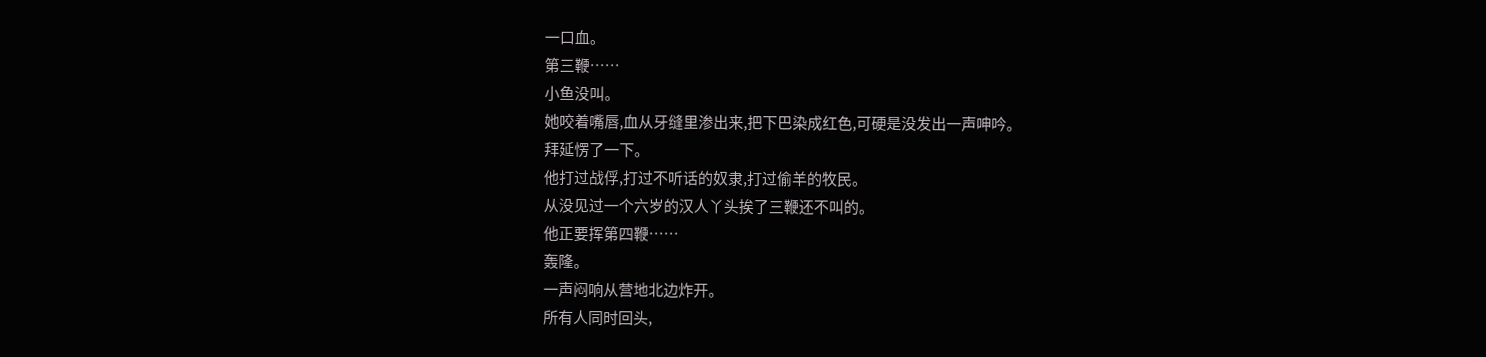一口血。
第三鞭……
小鱼没叫。
她咬着嘴唇,血从牙缝里渗出来,把下巴染成红色,可硬是没发出一声呻吟。
拜延愣了一下。
他打过战俘,打过不听话的奴隶,打过偷羊的牧民。
从没见过一个六岁的汉人丫头挨了三鞭还不叫的。
他正要挥第四鞭……
轰隆。
一声闷响从营地北边炸开。
所有人同时回头,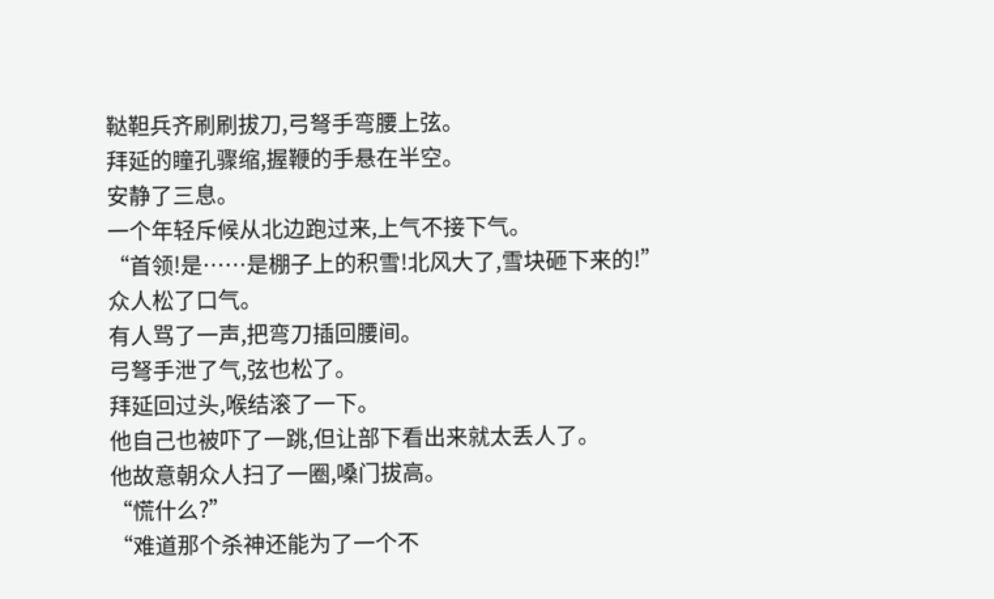鞑靼兵齐刷刷拔刀,弓弩手弯腰上弦。
拜延的瞳孔骤缩,握鞭的手悬在半空。
安静了三息。
一个年轻斥候从北边跑过来,上气不接下气。
“首领!是……是棚子上的积雪!北风大了,雪块砸下来的!”
众人松了口气。
有人骂了一声,把弯刀插回腰间。
弓弩手泄了气,弦也松了。
拜延回过头,喉结滚了一下。
他自己也被吓了一跳,但让部下看出来就太丢人了。
他故意朝众人扫了一圈,嗓门拔高。
“慌什么?”
“难道那个杀神还能为了一个不